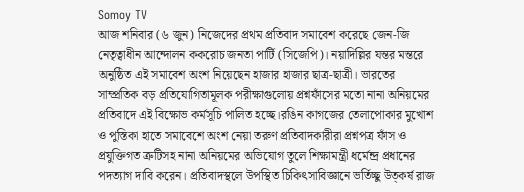Somoy TV
আজ শনিবার (৬ জুন) নিজেদের প্রথম প্রতিবাদ সমাবেশ করেছে জেন-জি নেতৃত্বাধীন আন্দোলন ককরোচ জনতা পার্টি (সিজেপি)। নয়াদিল্লির যন্তর মন্তরে অনুষ্ঠিত এই সমাবেশ অংশ নিয়েছেন হাজার হাজার ছাত্র-ছাত্রী। ভারতের সাম্প্রতিক বড় প্রতিযোগিতামূলক পরীক্ষাগুলোয় প্রশ্নফাঁসের মতো নানা অনিয়মের প্রতিবাদে এই বিক্ষোভ কর্মসূচি পালিত হচ্ছে।রঙিন কাগজের তেলাপোকার মুখোশ ও পুস্তিকা হাতে সমাবেশে অংশ নেয়া তরুণ প্রতিবাদকারীরা প্রশ্নপত্র ফাঁস ও প্রযুক্তিগত ত্রুটিসহ নানা অনিয়মের অভিযোগ তুলে শিক্ষামন্ত্রী ধর্মেন্দ্র প্রধানের পদত্যাগ দাবি করেন। প্রতিবাদস্থলে উপস্থিত চিকিৎসাবিজ্ঞানে ভর্তিচ্ছু উত্কর্ষ রাজ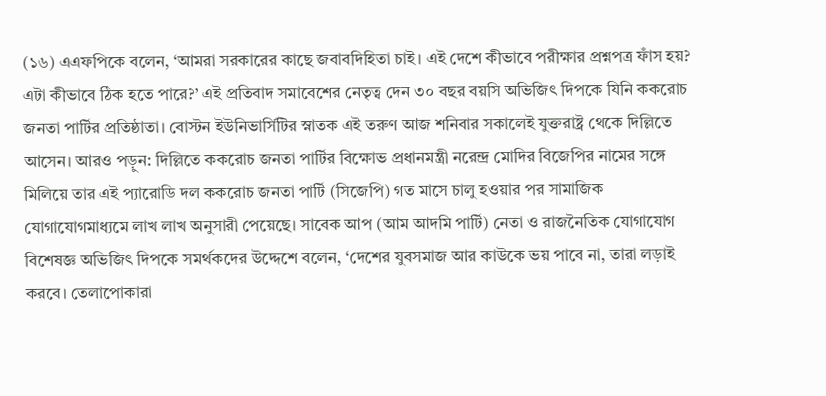(১৬) এএফপিকে বলেন, ‘আমরা সরকারের কাছে জবাবদিহিতা চাই। এই দেশে কীভাবে পরীক্ষার প্রশ্নপত্র ফাঁস হয়? এটা কীভাবে ঠিক হতে পারে?’ এই প্রতিবাদ সমাবেশের নেতৃত্ব দেন ৩০ বছর বয়সি অভিজিৎ দিপকে যিনি ককরোচ জনতা পার্টির প্রতিষ্ঠাতা। বোস্টন ইউনিভার্সিটির স্নাতক এই তরুণ আজ শনিবার সকালেই যুক্তরাষ্ট্র থেকে দিল্লিতে আসেন। আরও পড়ুন: দিল্লিতে ককরোচ জনতা পার্টির বিক্ষোভ প্রধানমন্ত্রী নরেন্দ্র মোদির বিজেপির নামের সঙ্গে মিলিয়ে তার এই প্যারোডি দল ককরোচ জনতা পার্টি (সিজেপি) গত মাসে চালু হওয়ার পর সামাজিক যোগাযোগমাধ্যমে লাখ লাখ অনুসারী পেয়েছে। সাবেক আপ (আম আদমি পার্টি) নেতা ও রাজনৈতিক যোগাযোগ বিশেষজ্ঞ অভিজিৎ দিপকে সমর্থকদের উদ্দেশে বলেন, ‘দেশের যুবসমাজ আর কাউকে ভয় পাবে না, তারা লড়াই করবে। তেলাপোকারা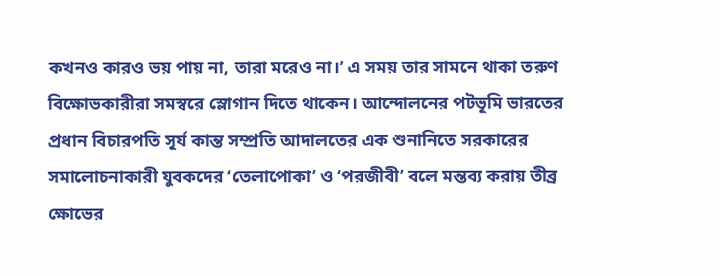কখনও কারও ভয় পায় না, তারা মরেও না।’ এ সময় তার সামনে থাকা তরুণ বিক্ষোভকারীরা সমস্বরে স্লোগান দিতে থাকেন। আন্দোলনের পটভূমি ভারতের প্রধান বিচারপতি সূর্য কান্ত সম্প্রতি আদালতের এক শুনানিতে সরকারের সমালোচনাকারী যুবকদের ‘তেলাপোকা’ ও ‘পরজীবী’ বলে মন্তব্য করায় তীব্র ক্ষোভের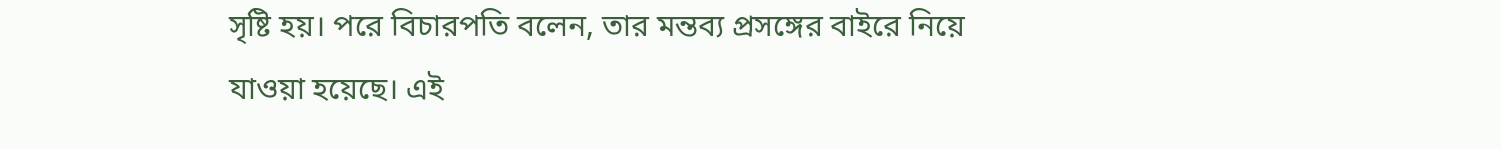সৃষ্টি হয়। পরে বিচারপতি বলেন, তার মন্তব্য প্রসঙ্গের বাইরে নিয়ে যাওয়া হয়েছে। এই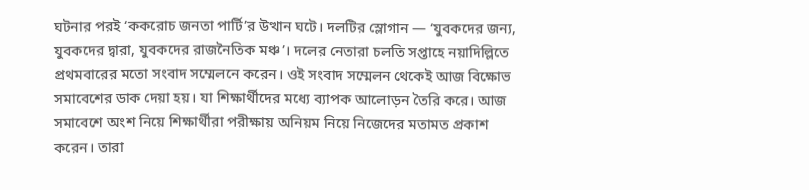ঘটনার পরই ‘ককরোচ জনতা পার্টি’র উত্থান ঘটে। দলটির স্লোগান — ‘যুবকদের জন্য, যুবকদের দ্বারা, যুবকদের রাজনৈতিক মঞ্চ’। দলের নেতারা চলতি সপ্তাহে নয়াদিল্লিতে প্রথমবারের মতো সংবাদ সম্মেলনে করেন। ওই সংবাদ সম্মেলন থেকেই আজ বিক্ষোভ সমাবেশের ডাক দেয়া হয়। যা শিক্ষার্থীদের মধ্যে ব্যাপক আলোড়ন তৈরি করে। আজ সমাবেশে অংশ নিয়ে শিক্ষার্থীরা পরীক্ষায় অনিয়ম নিয়ে নিজেদের মতামত প্রকাশ করেন। তারা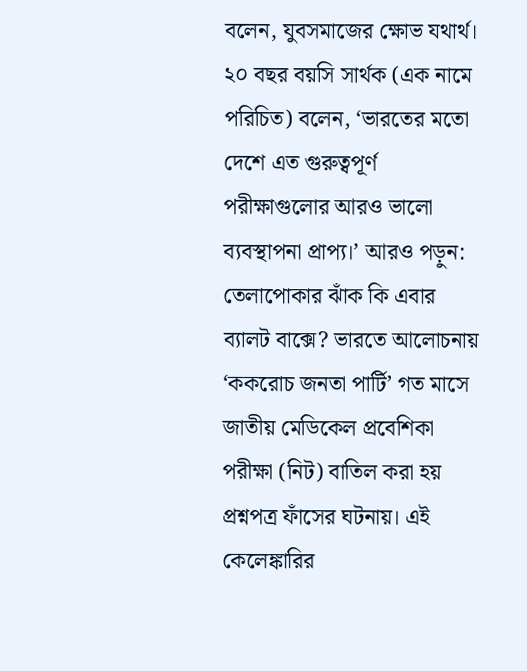বলেন, যুবসমাজের ক্ষোভ যথার্থ। ২০ বছর বয়সি সার্থক (এক নামে পরিচিত) বলেন, ‘ভারতের মতো দেশে এত গুরুত্বপূর্ণ পরীক্ষাগুলোর আরও ভালো ব্যবস্থাপনা প্রাপ্য।’ আরও পড়ুন: তেলাপোকার ঝাঁক কি এবার ব্যালট বাক্সে? ভারতে আলোচনায় ‘ককরোচ জনতা পার্টি’ গত মাসে জাতীয় মেডিকেল প্রবেশিকা পরীক্ষা (নিট) বাতিল করা হয় প্রশ্নপত্র ফাঁসের ঘটনায়। এই কেলেঙ্কারির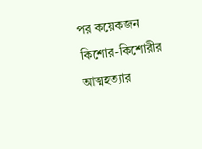পর কয়েকজন কিশোর-কিশোরীর আত্মহত্যার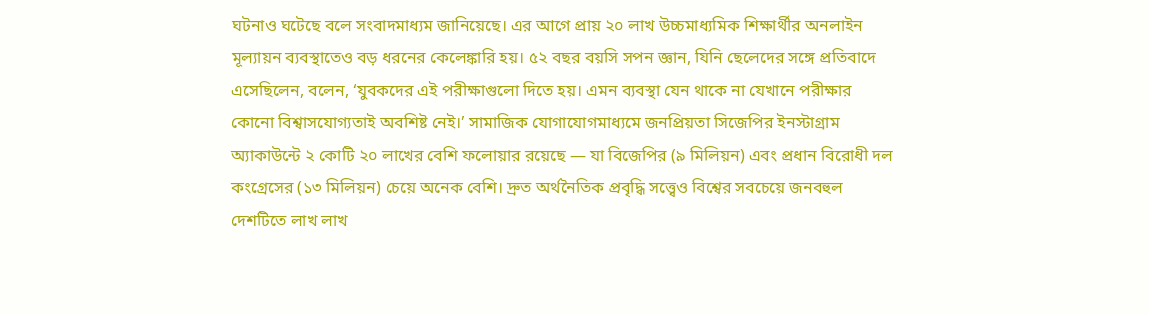ঘটনাও ঘটেছে বলে সংবাদমাধ্যম জানিয়েছে। এর আগে প্রায় ২০ লাখ উচ্চমাধ্যমিক শিক্ষার্থীর অনলাইন মূল্যায়ন ব্যবস্থাতেও বড় ধরনের কেলেঙ্কারি হয়। ৫২ বছর বয়সি সপন জ্ঞান, যিনি ছেলেদের সঙ্গে প্রতিবাদে এসেছিলেন, বলেন, ‘যুবকদের এই পরীক্ষাগুলো দিতে হয়। এমন ব্যবস্থা যেন থাকে না যেখানে পরীক্ষার কোনো বিশ্বাসযোগ্যতাই অবশিষ্ট নেই।’ সামাজিক যোগাযোগমাধ্যমে জনপ্রিয়তা সিজেপির ইনস্টাগ্রাম অ্যাকাউন্টে ২ কোটি ২০ লাখের বেশি ফলোয়ার রয়েছে — যা বিজেপির (৯ মিলিয়ন) এবং প্রধান বিরোধী দল কংগ্রেসের (১৩ মিলিয়ন) চেয়ে অনেক বেশি। দ্রুত অর্থনৈতিক প্রবৃদ্ধি সত্ত্বেও বিশ্বের সবচেয়ে জনবহুল দেশটিতে লাখ লাখ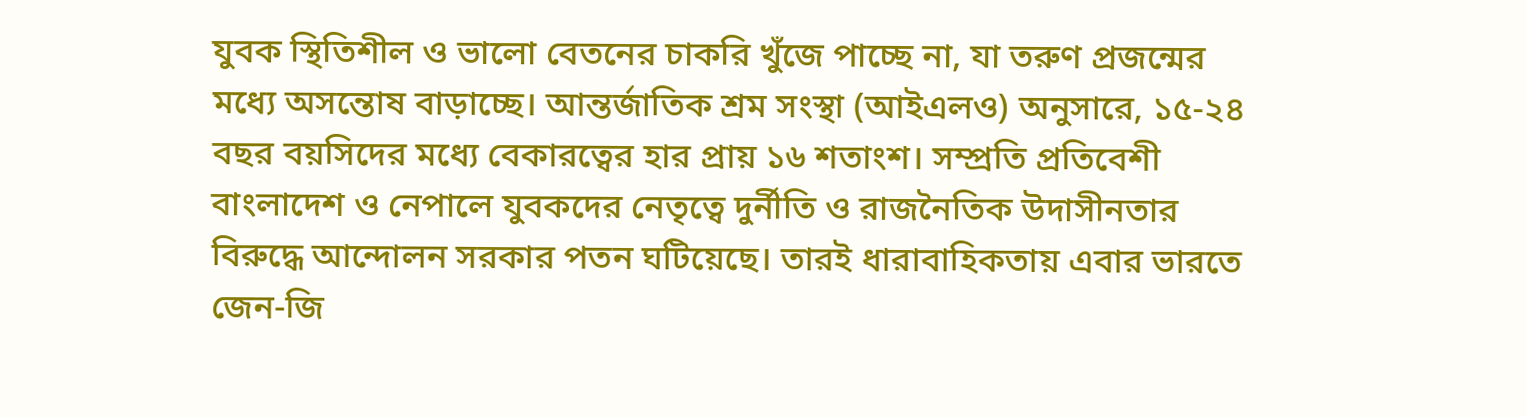যুবক স্থিতিশীল ও ভালো বেতনের চাকরি খুঁজে পাচ্ছে না, যা তরুণ প্রজন্মের মধ্যে অসন্তোষ বাড়াচ্ছে। আন্তর্জাতিক শ্রম সংস্থা (আইএলও) অনুসারে, ১৫-২৪ বছর বয়সিদের মধ্যে বেকারত্বের হার প্রায় ১৬ শতাংশ। সম্প্রতি প্রতিবেশী বাংলাদেশ ও নেপালে যুবকদের নেতৃত্বে দুর্নীতি ও রাজনৈতিক উদাসীনতার বিরুদ্ধে আন্দোলন সরকার পতন ঘটিয়েছে। তারই ধারাবাহিকতায় এবার ভারতে জেন-জি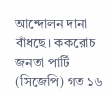আন্দোলন দানা বাঁধছে। ককরোচ জনতা পার্টি (সিজেপি) গত ১৬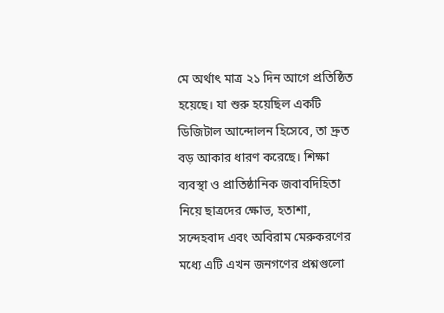মে অর্থাৎ মাত্র ২১ দিন আগে প্রতিষ্ঠিত হয়েছে। যা শুরু হয়েছিল একটি ডিজিটাল আন্দোলন হিসেবে, তা দ্রুত বড় আকার ধারণ করেছে। শিক্ষা ব্যবস্থা ও প্রাতিষ্ঠানিক জবাবদিহিতা নিয়ে ছাত্রদের ক্ষোভ, হতাশা, সন্দেহবাদ এবং অবিরাম মেরুকরণের মধ্যে এটি এখন জনগণের প্রশ্নগুলো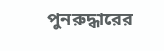পুনরুদ্ধারের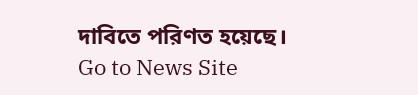দাবিতে পরিণত হয়েছে।
Go to News Site